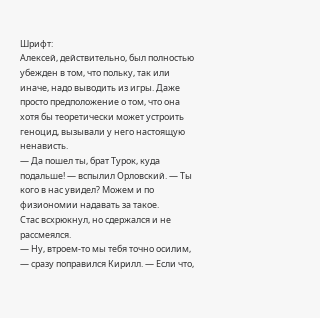Шрифт:
Алексей, действительно, был полностью убежден в том, что польку, так или иначе, надо выводить из игры. Даже просто предположение о том, что она хотя бы теоретически может устроить геноцид, вызывали у него настоящую ненависть.
— Да пошел ты, брат Турок, куда подальше! — вспылил Орловский. — Ты кого в нас увидел? Можем и по физиономии надавать за такое.
Стас всхрюкнул, но сдержался и не рассмеялся.
— Ну, втроем-то мы тебя точно осилим, — сразу поправился Кирилл. — Если что,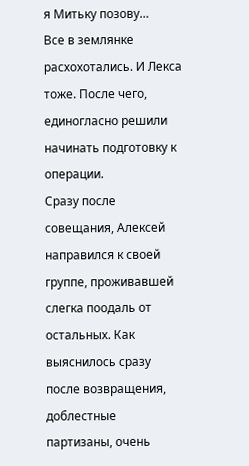я Митьку позову…
Все в землянке расхохотались. И Лекса тоже. После чего, единогласно решили начинать подготовку к операции.
Сразу после совещания, Алексей направился к своей группе, проживавшей слегка поодаль от остальных. Как выяснилось сразу после возвращения, доблестные партизаны, очень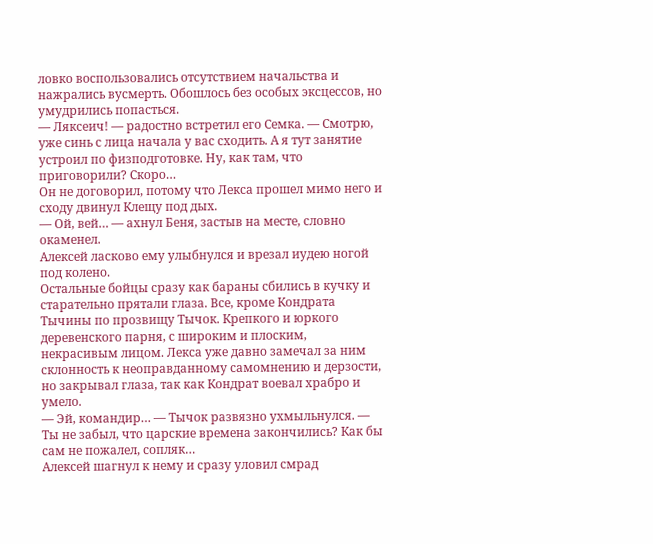ловко воспользовались отсутствием начальства и нажрались вусмерть. Обошлось без особых эксцессов, но умудрились попасться.
— Ляксеич! — радостно встретил его Семка. — Смотрю, уже синь с лица начала у вас сходить. А я тут занятие устроил по физподготовке. Ну, как там, что приговорили? Скоро…
Он не договорил, потому что Лекса прошел мимо него и сходу двинул Клещу под дых.
— Ой, вей… — ахнул Беня, застыв на месте, словно окаменел.
Алексей ласково ему улыбнулся и врезал иудею ногой под колено.
Остальные бойцы сразу как бараны сбились в кучку и старательно прятали глаза. Все, кроме Кондрата Тычины по прозвищу Тычок. Крепкого и юркого деревенского парня, с широким и плоским, некрасивым лицом. Лекса уже давно замечал за ним склонность к неоправданному самомнению и дерзости, но закрывал глаза, так как Кондрат воевал храбро и умело.
— Эй, командир… — Тычок развязно ухмыльнулся. — Ты не забыл, что царские времена закончились? Как бы сам не пожалел, сопляк…
Алексей шагнул к нему и сразу уловил смрад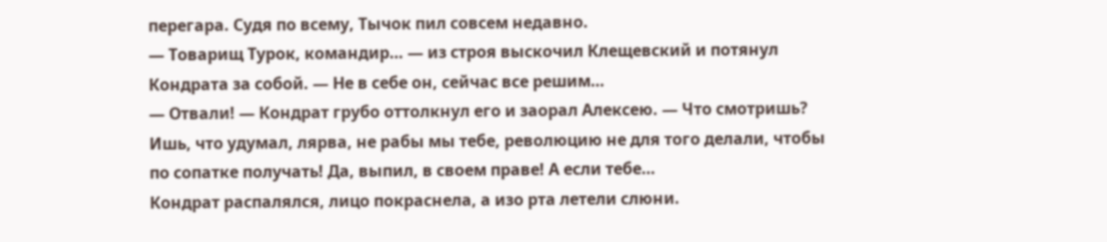перегара. Судя по всему, Тычок пил совсем недавно.
— Товарищ Турок, командир… — из строя выскочил Клещевский и потянул Кондрата за собой. — Не в себе он, сейчас все решим…
— Отвали! — Кондрат грубо оттолкнул его и заорал Алексею. — Что смотришь? Ишь, что удумал, лярва, не рабы мы тебе, революцию не для того делали, чтобы по сопатке получать! Да, выпил, в своем праве! А если тебе…
Кондрат распалялся, лицо покраснела, а изо рта летели слюни.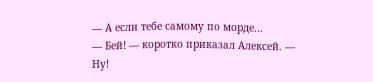— А если тебе самому по морде…
— Бей! — коротко приказал Алексей. — Ну!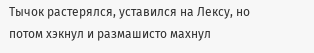Тычок растерялся, уставился на Лексу, но потом хэкнул и размашисто махнул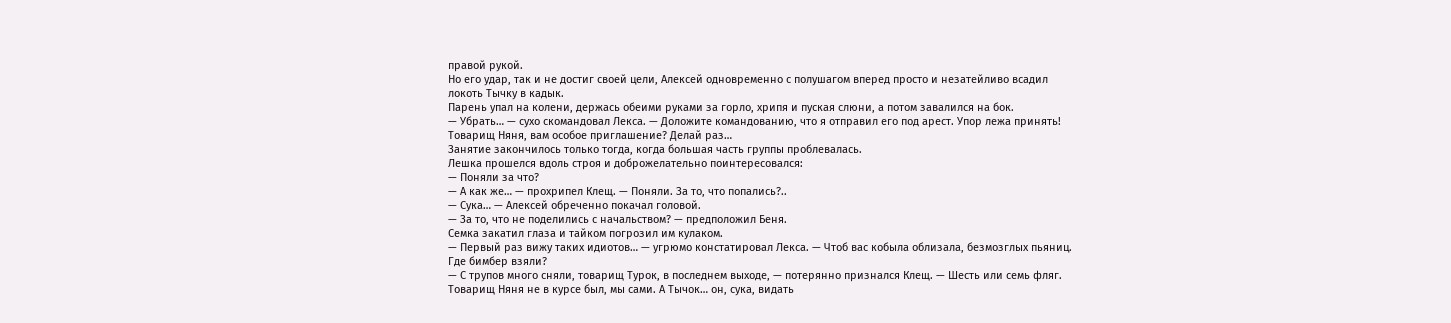правой рукой.
Но его удар, так и не достиг своей цели, Алексей одновременно с полушагом вперед просто и незатейливо всадил локоть Тычку в кадык.
Парень упал на колени, держась обеими руками за горло, хрипя и пуская слюни, а потом завалился на бок.
— Убрать… — сухо скомандовал Лекса. — Доложите командованию, что я отправил его под арест. Упор лежа принять! Товарищ Няня, вам особое приглашение? Делай раз…
Занятие закончилось только тогда, когда большая часть группы проблевалась.
Лешка прошелся вдоль строя и доброжелательно поинтересовался:
— Поняли за что?
— А как же… — прохрипел Клещ. — Поняли. За то, что попались?..
— Сука… — Алексей обреченно покачал головой.
— За то, что не поделились с начальством? — предположил Беня.
Семка закатил глаза и тайком погрозил им кулаком.
— Первый раз вижу таких идиотов… — угрюмо констатировал Лекса. — Чтоб вас кобыла облизала, безмозглых пьяниц. Где бимбер взяли?
— С трупов много сняли, товарищ Турок, в последнем выходе, — потерянно признался Клещ. — Шесть или семь фляг. Товарищ Няня не в курсе был, мы сами. А Тычок… он, сука, видать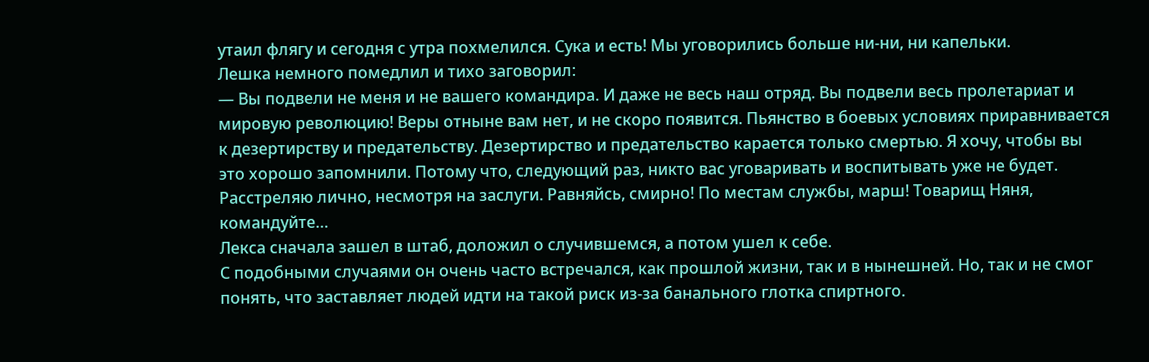утаил флягу и сегодня с утра похмелился. Сука и есть! Мы уговорились больше ни-ни, ни капельки.
Лешка немного помедлил и тихо заговорил:
— Вы подвели не меня и не вашего командира. И даже не весь наш отряд. Вы подвели весь пролетариат и мировую революцию! Веры отныне вам нет, и не скоро появится. Пьянство в боевых условиях приравнивается к дезертирству и предательству. Дезертирство и предательство карается только смертью. Я хочу, чтобы вы это хорошо запомнили. Потому что, следующий раз, никто вас уговаривать и воспитывать уже не будет. Расстреляю лично, несмотря на заслуги. Равняйсь, смирно! По местам службы, марш! Товарищ Няня, командуйте…
Лекса сначала зашел в штаб, доложил о случившемся, а потом ушел к себе.
С подобными случаями он очень часто встречался, как прошлой жизни, так и в нынешней. Но, так и не смог понять, что заставляет людей идти на такой риск из-за банального глотка спиртного.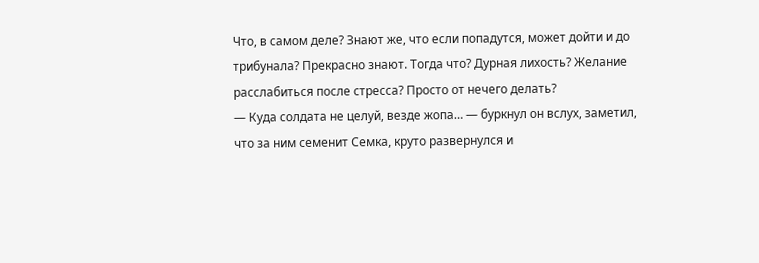Что, в самом деле? Знают же, что если попадутся, может дойти и до трибунала? Прекрасно знают. Тогда что? Дурная лихость? Желание расслабиться после стресса? Просто от нечего делать?
— Куда солдата не целуй, везде жопа… — буркнул он вслух, заметил, что за ним семенит Семка, круто развернулся и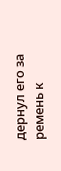дернул его за ремень к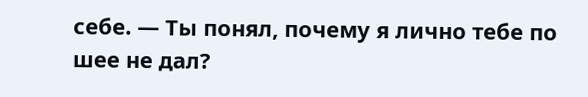себе. — Ты понял, почему я лично тебе по шее не дал?